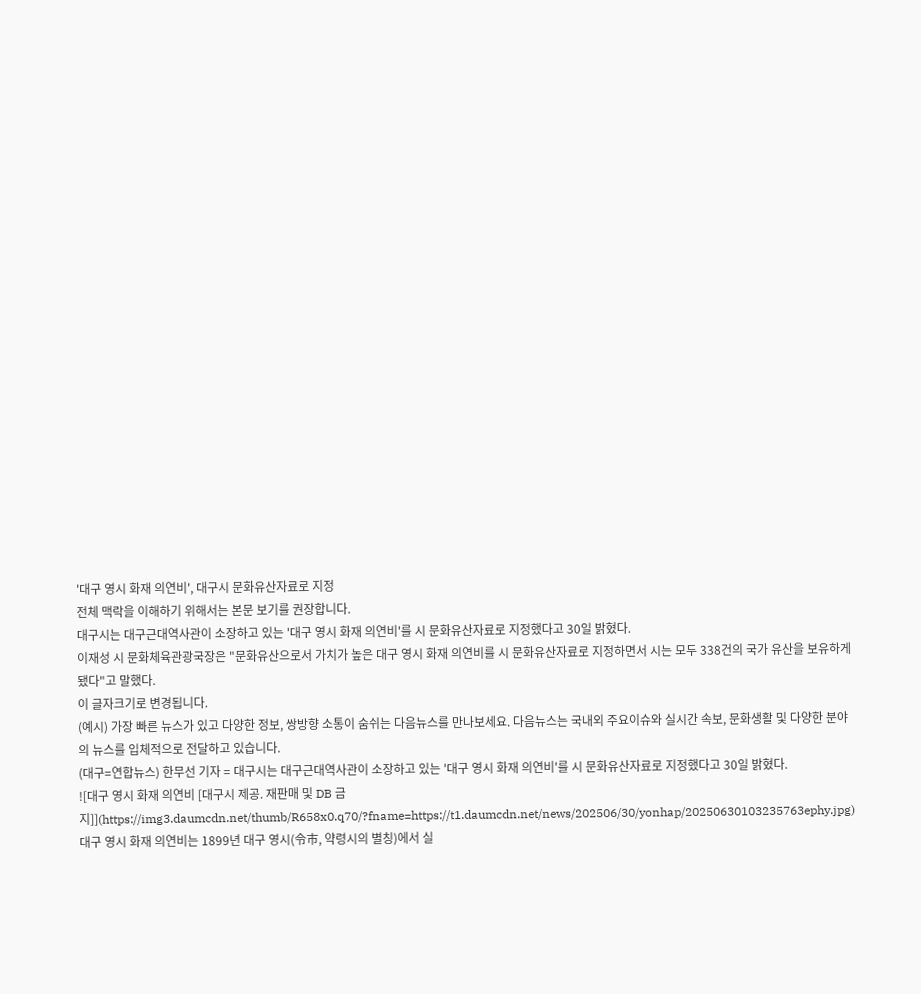'대구 영시 화재 의연비', 대구시 문화유산자료로 지정
전체 맥락을 이해하기 위해서는 본문 보기를 권장합니다.
대구시는 대구근대역사관이 소장하고 있는 '대구 영시 화재 의연비'를 시 문화유산자료로 지정했다고 30일 밝혔다.
이재성 시 문화체육관광국장은 "문화유산으로서 가치가 높은 대구 영시 화재 의연비를 시 문화유산자료로 지정하면서 시는 모두 338건의 국가 유산을 보유하게 됐다"고 말했다.
이 글자크기로 변경됩니다.
(예시) 가장 빠른 뉴스가 있고 다양한 정보, 쌍방향 소통이 숨쉬는 다음뉴스를 만나보세요. 다음뉴스는 국내외 주요이슈와 실시간 속보, 문화생활 및 다양한 분야의 뉴스를 입체적으로 전달하고 있습니다.
(대구=연합뉴스) 한무선 기자 = 대구시는 대구근대역사관이 소장하고 있는 '대구 영시 화재 의연비'를 시 문화유산자료로 지정했다고 30일 밝혔다.
![대구 영시 화재 의연비 [대구시 제공. 재판매 및 DB 금지]](https://img3.daumcdn.net/thumb/R658x0.q70/?fname=https://t1.daumcdn.net/news/202506/30/yonhap/20250630103235763ephy.jpg)
대구 영시 화재 의연비는 1899년 대구 영시(令市, 약령시의 별칭)에서 실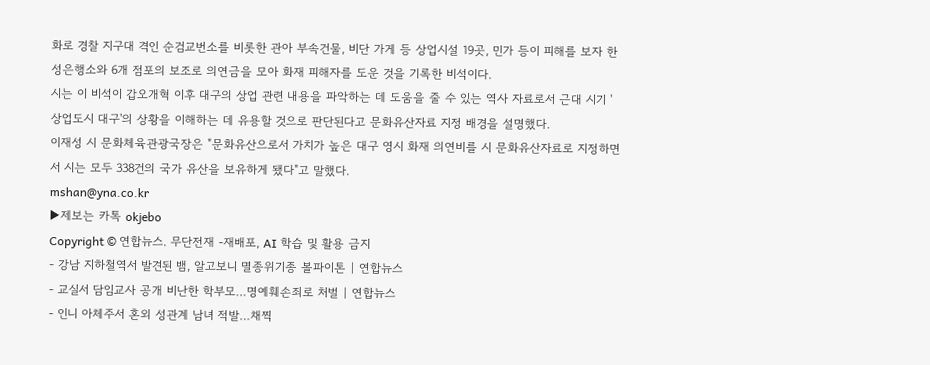화로 경찰 지구대 격인 순검교번소를 비롯한 관아 부속건물, 비단 가게 등 상업시설 19곳, 민가 등이 피해를 보자 한성은행소와 6개 점포의 보조로 의연금을 모아 화재 피해자를 도운 것을 기록한 비석이다.
시는 이 비석이 갑오개혁 이후 대구의 상업 관련 내용을 파악하는 데 도움을 줄 수 있는 역사 자료로서 근대 시기 '상업도시 대구'의 상황을 이해하는 데 유용할 것으로 판단된다고 문화유산자료 지정 배경을 설명했다.
이재성 시 문화체육관광국장은 "문화유산으로서 가치가 높은 대구 영시 화재 의연비를 시 문화유산자료로 지정하면서 시는 모두 338건의 국가 유산을 보유하게 됐다"고 말했다.
mshan@yna.co.kr
▶제보는 카톡 okjebo
Copyright © 연합뉴스. 무단전재 -재배포, AI 학습 및 활용 금지
- 강남 지하철역서 발견된 뱀, 알고보니 멸종위기종 볼파이톤 | 연합뉴스
- 교실서 담임교사 공개 비난한 학부모…명예훼손죄로 처벌 | 연합뉴스
- 인니 아체주서 혼외 성관계 남녀 적발…채찍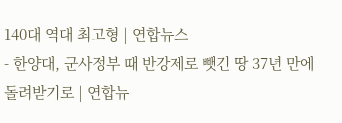140대 역대 최고형 | 연합뉴스
- 한양대, 군사정부 때 반강제로 뺏긴 땅 37년 만에 돌려받기로 | 연합뉴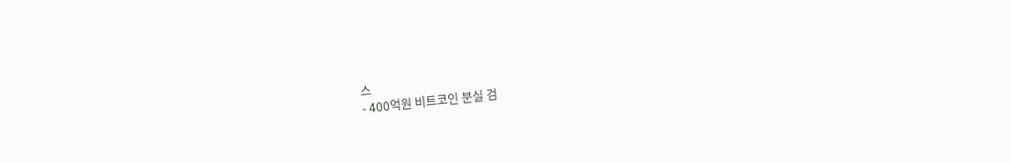스
- 400억원 비트코인 분실 검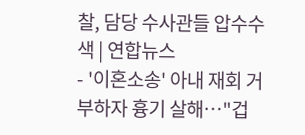찰, 담당 수사관들 압수수색 | 연합뉴스
- '이혼소송' 아내 재회 거부하자 흉기 살해…"겁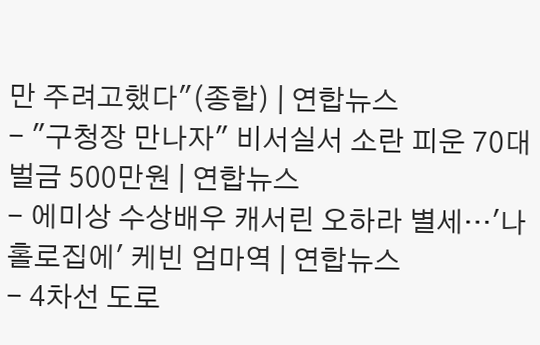만 주려고했다"(종합) | 연합뉴스
- "구청장 만나자" 비서실서 소란 피운 70대 벌금 500만원 | 연합뉴스
- 에미상 수상배우 캐서린 오하라 별세…'나홀로집에' 케빈 엄마역 | 연합뉴스
- 4차선 도로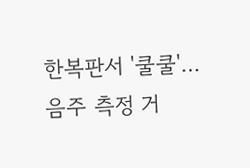한복판서 '쿨쿨'…음주 측정 거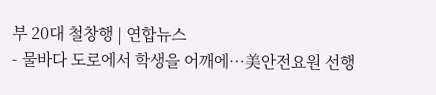부 20대 철창행 | 연합뉴스
- 물바다 도로에서 학생을 어깨에…美안전요원 선행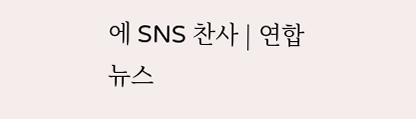에 SNS 찬사 | 연합뉴스